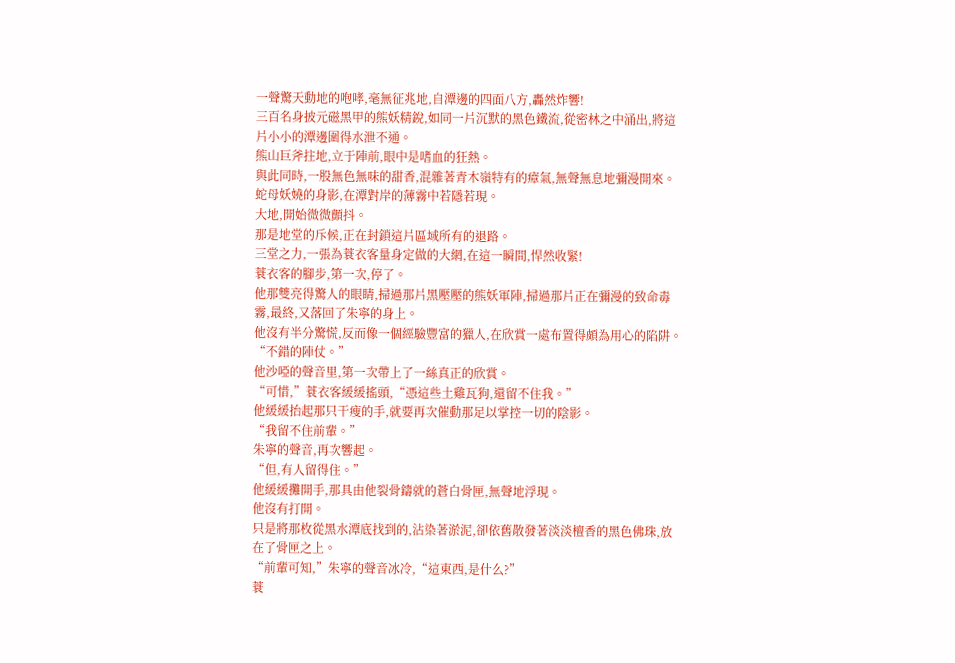一聲驚天動地的咆哮,毫無征兆地,自潭邊的四面八方,轟然炸響!
三百名身披元磁黑甲的熊妖精銳,如同一片沉默的黑色鐵流,從密林之中涌出,將這片小小的潭邊圍得水泄不通。
熊山巨斧拄地,立于陣前,眼中是嗜血的狂熱。
與此同時,一股無色無味的甜香,混雜著青木嶺特有的瘴氣,無聲無息地彌漫開來。
蛇母妖嬈的身影,在潭對岸的薄霧中若隱若現。
大地,開始微微顫抖。
那是地堂的斥候,正在封鎖這片區域所有的退路。
三堂之力,一張為蓑衣客量身定做的大網,在這一瞬間,悍然收緊!
蓑衣客的腳步,第一次,停了。
他那雙亮得驚人的眼睛,掃過那片黑壓壓的熊妖軍陣,掃過那片正在彌漫的致命毒霧,最終,又落回了朱寧的身上。
他沒有半分驚慌,反而像一個經驗豐富的獵人,在欣賞一處布置得頗為用心的陷阱。
“不錯的陣仗。”
他沙啞的聲音里,第一次帶上了一絲真正的欣賞。
“可惜,”蓑衣客緩緩搖頭,“憑這些土雞瓦狗,還留不住我。”
他緩緩抬起那只干瘦的手,就要再次催動那足以掌控一切的陰影。
“我留不住前輩。”
朱寧的聲音,再次響起。
“但,有人留得住。”
他緩緩攤開手,那具由他裂骨鑄就的蒼白骨匣,無聲地浮現。
他沒有打開。
只是將那枚從黑水潭底找到的,沾染著淤泥,卻依舊散發著淡淡檀香的黑色佛珠,放在了骨匣之上。
“前輩可知,”朱寧的聲音冰冷,“這東西,是什么?”
蓑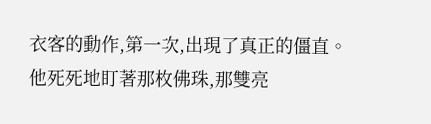衣客的動作,第一次,出現了真正的僵直。
他死死地盯著那枚佛珠,那雙亮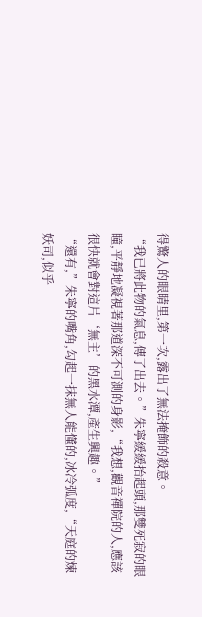得驚人的眼睛里,第一次,露出了無法掩飾的殺意。
“我已將此物的氣息,傳了出去。”朱寧緩緩抬起頭,那雙死寂的眼瞳,平靜地凝視著那道深不可測的身影,“我想,觀音禪院的人,應該很快就會對這片‘無主’的黑水潭,產生興趣。”
“還有,”朱寧的嘴角,勾起一抹無人能懂的,冰冷弧度,“天庭的煉妖司,似乎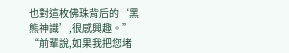也對這枚佛珠背后的‘黑熊神識’,很感興趣。”
“前輩說,如果我把您堵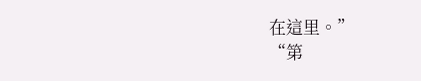在這里。”
“第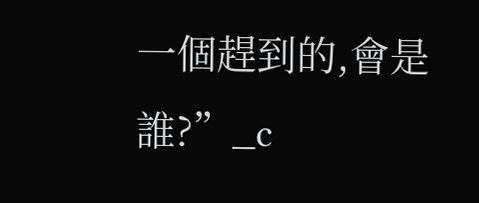一個趕到的,會是誰?”_c